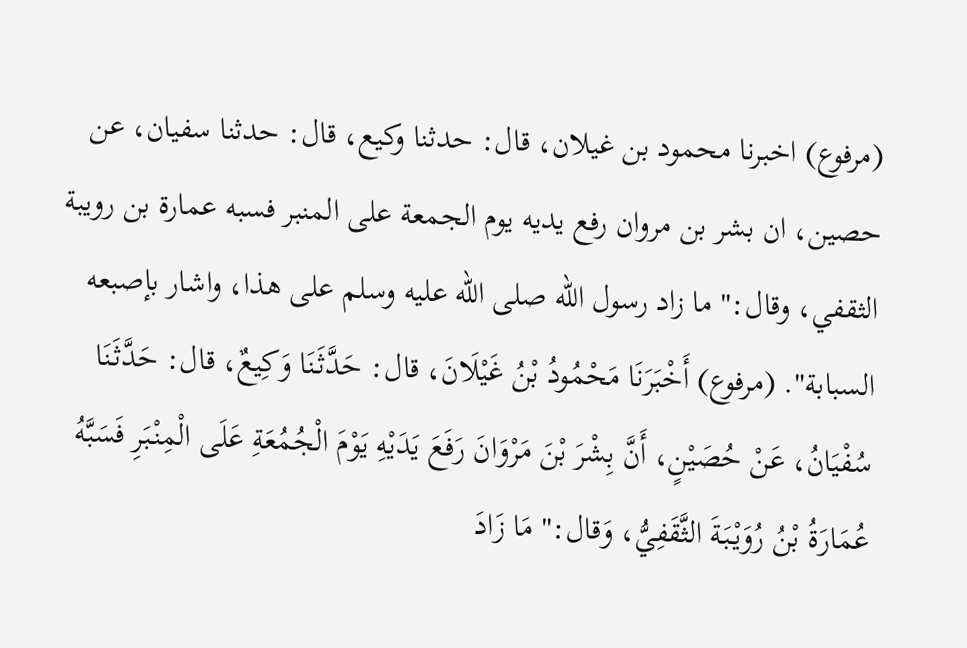(مرفوع) اخبرنا محمود بن غيلان، قال: حدثنا وكيع، قال: حدثنا سفيان، عن حصين، ان بشر بن مروان رفع يديه يوم الجمعة على المنبر فسبه عمارة بن رويبة الثقفي، وقال:" ما زاد رسول الله صلى الله عليه وسلم على هذا، واشار بإصبعه السبابة". (مرفوع) أَخْبَرَنَا مَحْمُودُ بْنُ غَيْلَانَ، قال: حَدَّثَنَا وَكِيعٌ، قال: حَدَّثَنَا سُفْيَانُ، عَنْ حُصَيْنٍ، أَنَّ بِشْرَ بْنَ مَرْوَانَ رَفَعَ يَدَيْهِ يَوْمَ الْجُمُعَةِ عَلَى الْمِنْبَرِ فَسَبَّهُ عُمَارَةُ بْنُ رُوَيْبَةَ الثَّقَفِيُّ، وَقال:" مَا زَادَ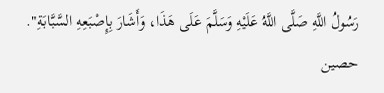رَسُولُ اللَّهِ صَلَّى اللَّهُ عَلَيْهِ وَسَلَّمَ عَلَى هَذَا، وَأَشَارَ بِإِصْبَعِهِ السَّبَّابَةِ".
حصین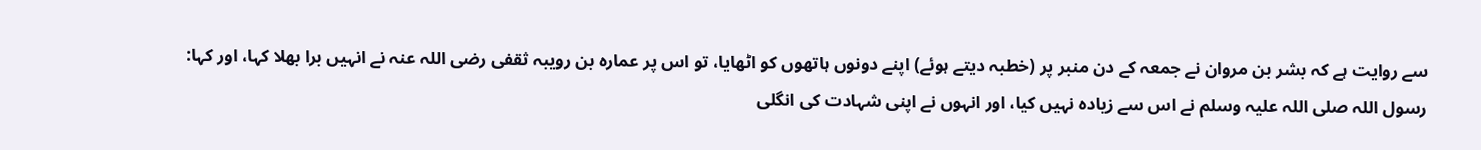سے روایت ہے کہ بشر بن مروان نے جمعہ کے دن منبر پر (خطبہ دیتے ہوئے) اپنے دونوں ہاتھوں کو اٹھایا، تو اس پر عمارہ بن رویبہ ثقفی رضی اللہ عنہ نے انہیں برا بھلا کہا، اور کہا: رسول اللہ صلی اللہ علیہ وسلم نے اس سے زیادہ نہیں کیا، اور انہوں نے اپنی شہادت کی انگلی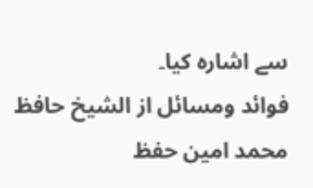سے اشارہ کیا۔
فوائد ومسائل از الشيخ حافظ محمد امين حفظ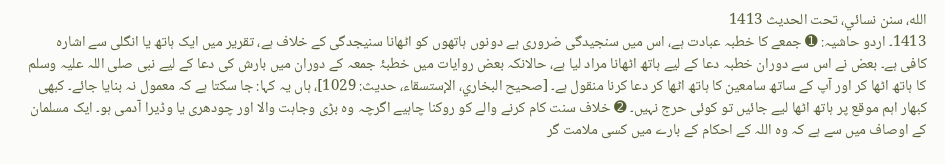الله، سنن نسائي، تحت الحديث 1413
1413۔ اردو حاشیہ: ➊ جمعے کا خطبہ عبادت ہے، اس میں سنجیدگی ضروری ہے دونوں ہاتھوں کو اٹھانا سنیجدگی کے خلاف ہے، تقریر میں ایک ہاتھ یا انگلی سے اشارہ کافی ہے۔ بعض نے اس سے دوران خطبہ دعا کے لیے ہاتھ اٹھانا مراد لیا ہے، حالانکہ بعض روایات میں خطبۂ جمعہ کے دوران میں بارش کی دعا کے لیے نبی صلی اللہ علیہ وسلم کا ہاتھ اٹھا کر اور آپ کے ساتھ سامعین کا ہاتھ اٹھا کر دعا کرنا منقول ہے۔ [صحیح البخاري، الإستسقاء، حدیث: 1029]، ہاں یہ کہا: جا سکتا ہے کہ معمول نہ بنایا جائے۔ کبھی کبھار اہم موقع پر ہاتھ اٹھا لیے جائیں تو کوئی حرج نہیں۔ ➋ خلاف سنت کام کرنے والے کو روکنا چاہیے اگرچہ وہ بڑی وجاہت والا اور چودھری یا وڈیرا آدمی ہو۔ ایک مسلمان کے اوصاف میں سے ہے کہ وہ اللہ کے احکام کے بارے میں کسی ملامت گر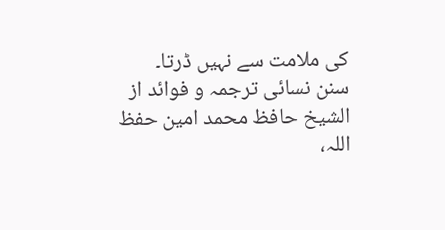کی ملامت سے نہیں ڈرتا۔
سنن نسائی ترجمہ و فوائد از الشیخ حافظ محمد امین حفظ اللہ،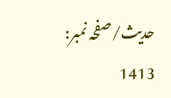حدیث/صفحہ نمبر: 1413